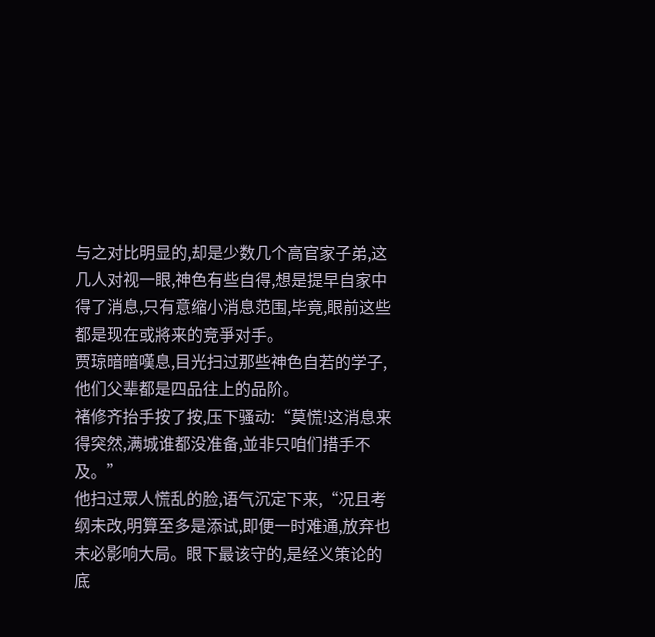与之对比明显的,却是少数几个高官家子弟,这几人对视一眼,神色有些自得,想是提早自家中得了消息,只有意缩小消息范围,毕竟,眼前这些都是现在或將来的竞爭对手。
贾琼暗暗嘆息,目光扫过那些神色自若的学子,他们父辈都是四品往上的品阶。
褚修齐抬手按了按,压下骚动:“莫慌!这消息来得突然,满城谁都没准备,並非只咱们措手不及。”
他扫过眾人慌乱的脸,语气沉定下来,“况且考纲未改,明算至多是添试,即便一时难通,放弃也未必影响大局。眼下最该守的,是经义策论的底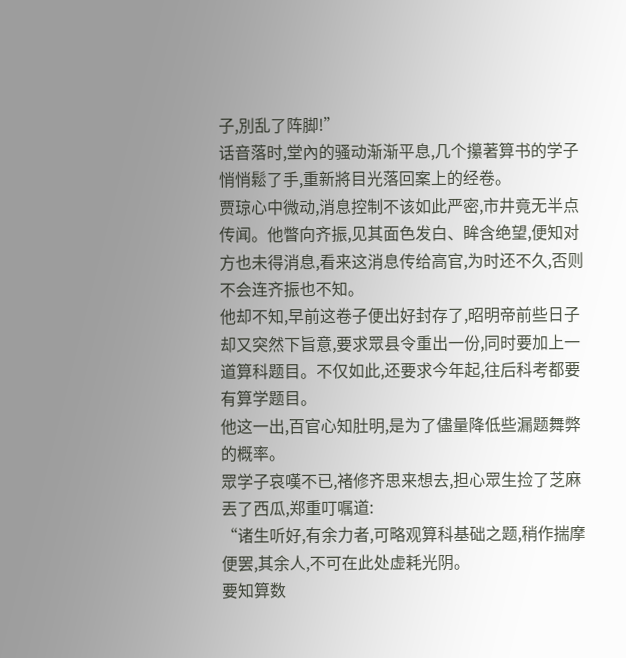子,別乱了阵脚!”
话音落时,堂內的骚动渐渐平息,几个攥著算书的学子悄悄鬆了手,重新將目光落回案上的经卷。
贾琼心中微动,消息控制不该如此严密,市井竟无半点传闻。他瞥向齐振,见其面色发白、眸含绝望,便知对方也未得消息,看来这消息传给高官,为时还不久,否则不会连齐振也不知。
他却不知,早前这卷子便出好封存了,昭明帝前些日子却又突然下旨意,要求眾县令重出一份,同时要加上一道算科题目。不仅如此,还要求今年起,往后科考都要有算学题目。
他这一出,百官心知肚明,是为了儘量降低些漏题舞弊的概率。
眾学子哀嘆不已,褚修齐思来想去,担心眾生捡了芝麻丟了西瓜,郑重叮嘱道:
“诸生听好,有余力者,可略观算科基础之题,稍作揣摩便罢,其余人,不可在此处虚耗光阴。
要知算数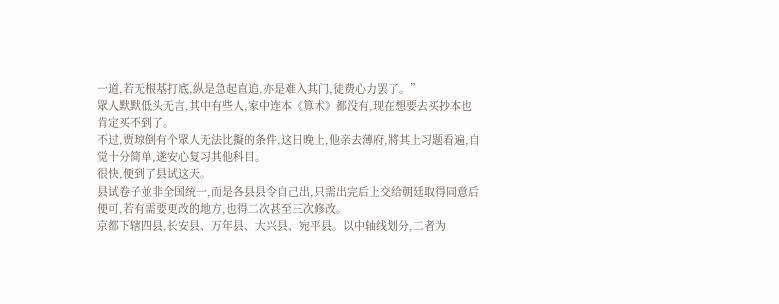一道,若无根基打底,纵是急起直追,亦是难入其门,徒费心力罢了。”
眾人默默低头无言,其中有些人,家中连本《算术》都没有,现在想要去买抄本也肯定买不到了。
不过,贾琼倒有个眾人无法比擬的条件,这日晚上,他亲去薄府,將其上习题看遍,自觉十分简单,遂安心复习其他科目。
很快,便到了县试这天。
县试卷子並非全国统一,而是各县县令自己出,只需出完后上交给朝廷取得同意后便可,若有需要更改的地方,也得二次甚至三次修改。
京都下辖四县,长安县、万年县、大兴县、宛平县。以中轴线划分,二者为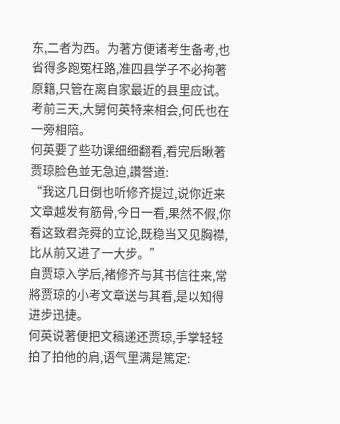东,二者为西。为著方便诸考生备考,也省得多跑冤枉路,准四县学子不必拘著原籍,只管在离自家最近的县里应试。
考前三天,大舅何英特来相会,何氏也在一旁相陪。
何英要了些功课细细翻看,看完后瞅著贾琼脸色並无急迫,讚誉道:
“我这几日倒也听修齐提过,说你近来文章越发有筋骨,今日一看,果然不假,你看这致君尧舜的立论,既稳当又见胸襟,比从前又进了一大步。”
自贾琼入学后,褚修齐与其书信往来,常將贾琼的小考文章送与其看,是以知得进步迅捷。
何英说著便把文稿递还贾琼,手掌轻轻拍了拍他的肩,语气里满是篤定: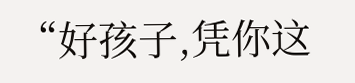“好孩子,凭你这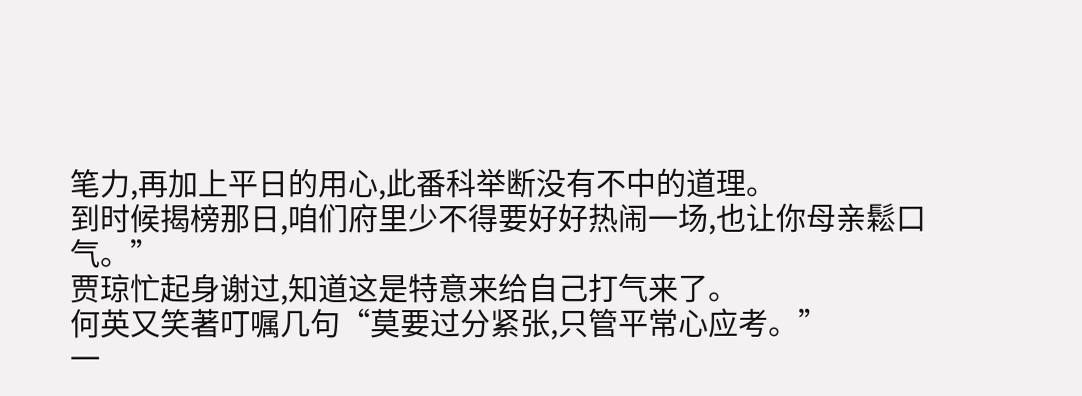笔力,再加上平日的用心,此番科举断没有不中的道理。
到时候揭榜那日,咱们府里少不得要好好热闹一场,也让你母亲鬆口气。”
贾琼忙起身谢过,知道这是特意来给自己打气来了。
何英又笑著叮嘱几句“莫要过分紧张,只管平常心应考。”
一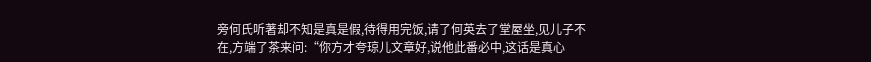旁何氏听著却不知是真是假,待得用完饭,请了何英去了堂屋坐,见儿子不在,方端了茶来问:“你方才夸琼儿文章好,说他此番必中,这话是真心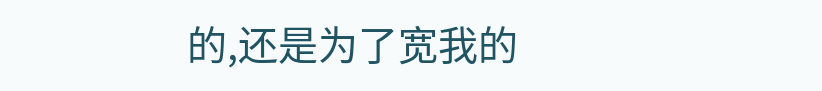的,还是为了宽我的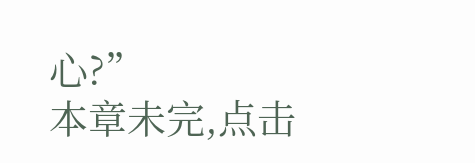心?”
本章未完,点击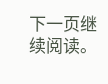下一页继续阅读。